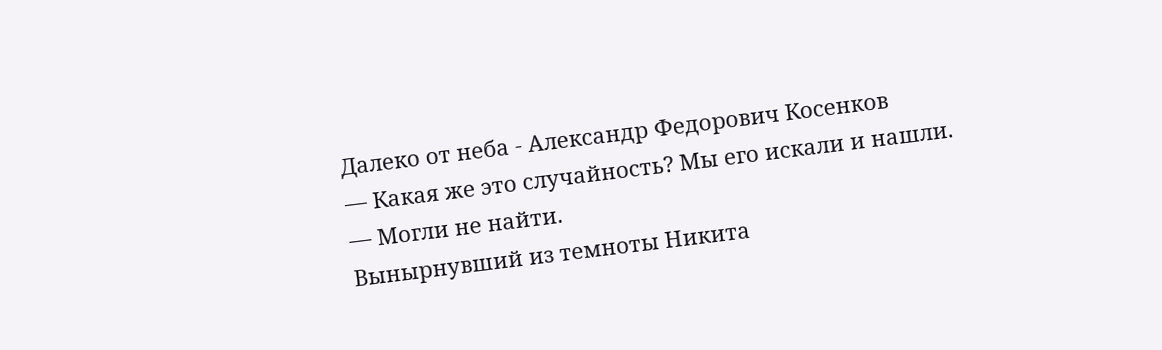Далеко от неба - Александр Федорович Косенков
— Какая же это случайность? Мы его искали и нашли.
— Могли не найти.
Вынырнувший из темноты Никита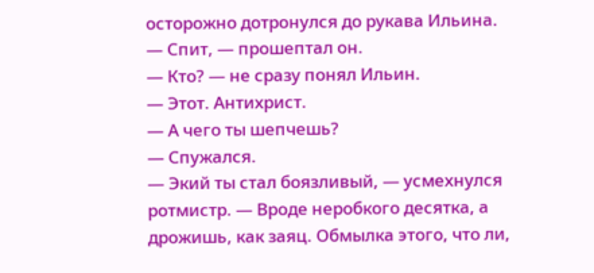осторожно дотронулся до рукава Ильина.
— Спит, — прошептал он.
— Кто? — не сразу понял Ильин.
— Этот. Антихрист.
— А чего ты шепчешь?
— Спужался.
— Экий ты стал боязливый, — усмехнулся ротмистр. — Вроде неробкого десятка, а дрожишь, как заяц. Обмылка этого, что ли,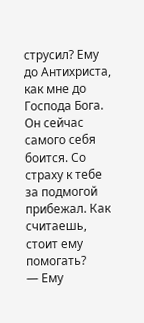струсил? Ему до Антихриста, как мне до Господа Бога. Он сейчас самого себя боится. Со страху к тебе за подмогой прибежал. Как считаешь, стоит ему помогать?
— Ему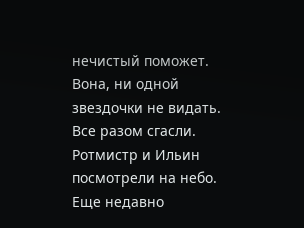нечистый поможет. Вона, ни одной звездочки не видать. Все разом сгасли.
Ротмистр и Ильин посмотрели на небо. Еще недавно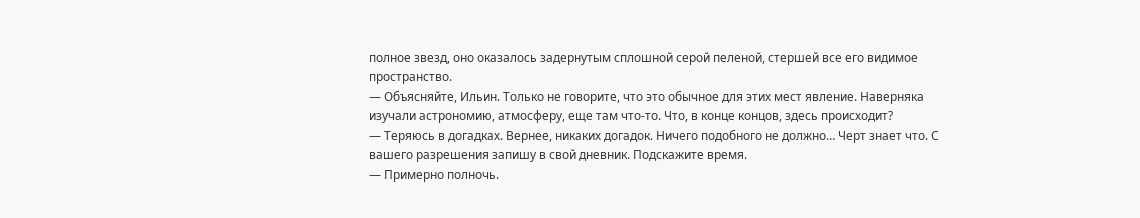полное звезд, оно оказалось задернутым сплошной серой пеленой, стершей все его видимое пространство.
— Объясняйте, Ильин. Только не говорите, что это обычное для этих мест явление. Наверняка изучали астрономию, атмосферу, еще там что-то. Что, в конце концов, здесь происходит?
— Теряюсь в догадках. Вернее, никаких догадок. Ничего подобного не должно… Черт знает что. С вашего разрешения запишу в свой дневник. Подскажите время.
— Примерно полночь.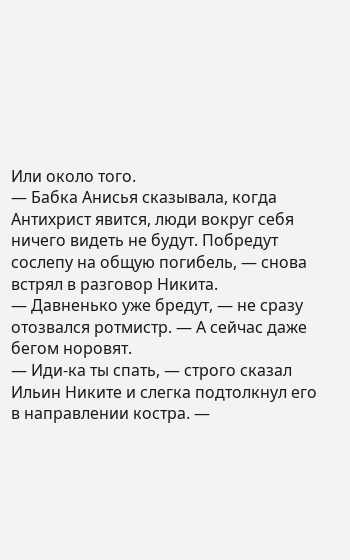Или около того.
— Бабка Анисья сказывала, когда Антихрист явится, люди вокруг себя ничего видеть не будут. Побредут сослепу на общую погибель, — снова встрял в разговор Никита.
— Давненько уже бредут, — не сразу отозвался ротмистр. — А сейчас даже бегом норовят.
— Иди-ка ты спать, — строго сказал Ильин Никите и слегка подтолкнул его в направлении костра. —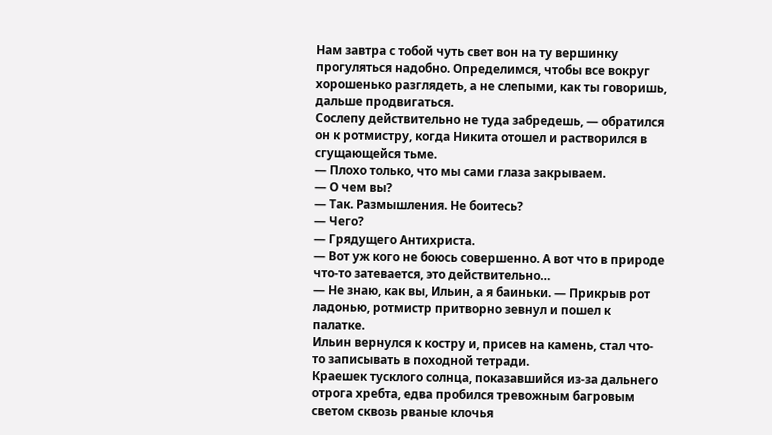Нам завтра с тобой чуть свет вон на ту вершинку прогуляться надобно. Определимся, чтобы все вокруг хорошенько разглядеть, а не слепыми, как ты говоришь, дальше продвигаться.
Сослепу действительно не туда забредешь, — обратился он к ротмистру, когда Никита отошел и растворился в сгущающейся тьме.
— Плохо только, что мы сами глаза закрываем.
— О чем вы?
— Так. Размышления. Не боитесь?
— Чего?
— Грядущего Антихриста.
— Вот уж кого не боюсь совершенно. А вот что в природе что-то затевается, это действительно…
— Не знаю, как вы, Ильин, а я баиньки. — Прикрыв рот ладонью, ротмистр притворно зевнул и пошел к палатке.
Ильин вернулся к костру и, присев на камень, стал что-то записывать в походной тетради.
Краешек тусклого солнца, показавшийся из-за дальнего отрога хребта, едва пробился тревожным багровым светом сквозь рваные клочья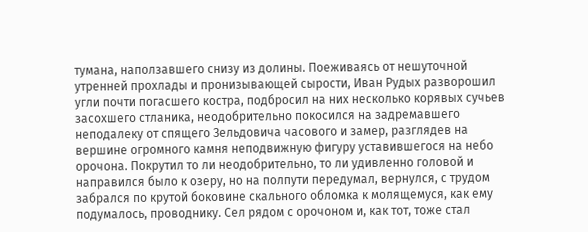тумана, наползавшего снизу из долины. Поеживаясь от нешуточной утренней прохлады и пронизывающей сырости, Иван Рудых разворошил угли почти погасшего костра, подбросил на них несколько корявых сучьев засохшего стланика, неодобрительно покосился на задремавшего неподалеку от спящего Зельдовича часового и замер, разглядев на вершине огромного камня неподвижную фигуру уставившегося на небо орочона. Покрутил то ли неодобрительно, то ли удивленно головой и направился было к озеру, но на полпути передумал, вернулся, с трудом забрался по крутой боковине скального обломка к молящемуся, как ему подумалось, проводнику. Сел рядом с орочоном и, как тот, тоже стал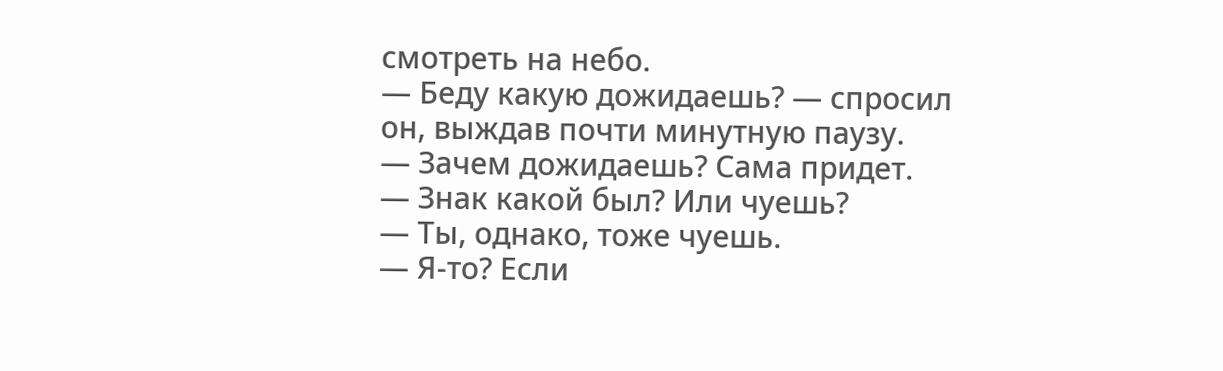смотреть на небо.
— Беду какую дожидаешь? — спросил он, выждав почти минутную паузу.
— Зачем дожидаешь? Сама придет.
— Знак какой был? Или чуешь?
— Ты, однако, тоже чуешь.
— Я-то? Если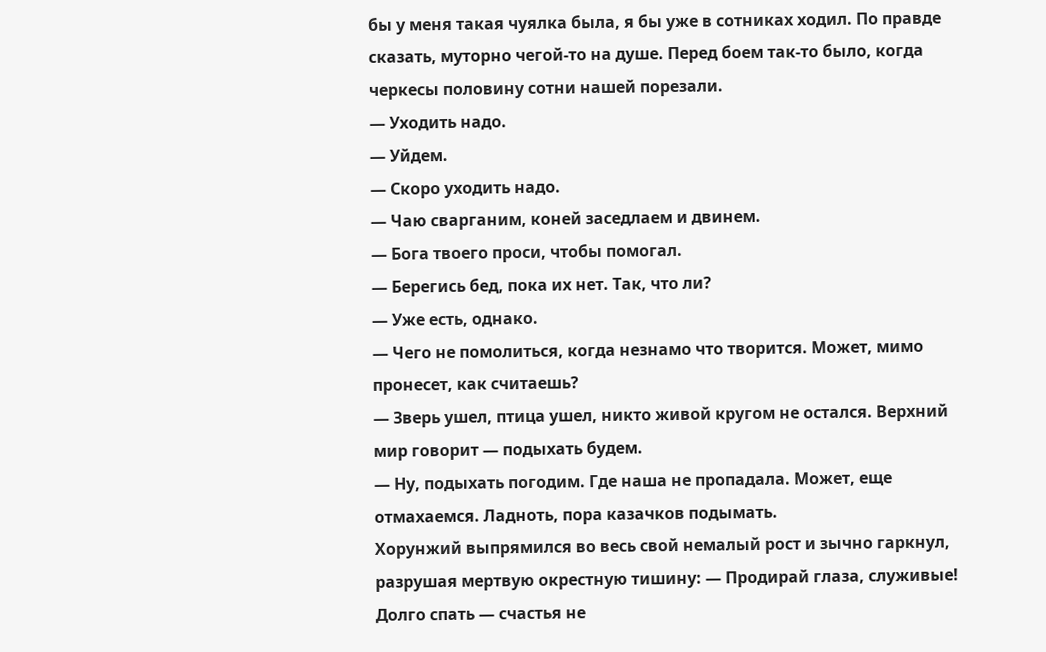бы у меня такая чуялка была, я бы уже в сотниках ходил. По правде сказать, муторно чегой-то на душе. Перед боем так-то было, когда черкесы половину сотни нашей порезали.
— Уходить надо.
— Уйдем.
— Скоро уходить надо.
— Чаю сварганим, коней заседлаем и двинем.
— Бога твоего проси, чтобы помогал.
— Берегись бед, пока их нет. Так, что ли?
— Уже есть, однако.
— Чего не помолиться, когда незнамо что творится. Может, мимо пронесет, как считаешь?
— Зверь ушел, птица ушел, никто живой кругом не остался. Верхний мир говорит — подыхать будем.
— Ну, подыхать погодим. Где наша не пропадала. Может, еще отмахаемся. Ладноть, пора казачков подымать.
Хорунжий выпрямился во весь свой немалый рост и зычно гаркнул, разрушая мертвую окрестную тишину: — Продирай глаза, служивые! Долго спать — счастья не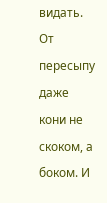видать. От пересыпу даже кони не скоком, а боком. И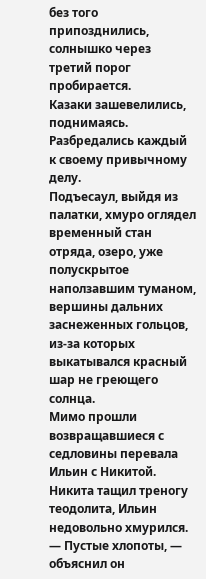без того припозднились, солнышко через третий порог пробирается.
Казаки зашевелились, поднимаясь. Разбредались каждый к своему привычному делу.
Подъесаул, выйдя из палатки, хмуро оглядел временный стан отряда, озеро, уже полускрытое наползавшим туманом, вершины дальних заснеженных гольцов, из-за которых выкатывался красный шар не греющего солнца.
Мимо прошли возвращавшиеся с седловины перевала Ильин с Никитой. Никита тащил треногу теодолита, Ильин недовольно хмурился.
— Пустые хлопоты, — объяснил он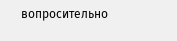вопросительно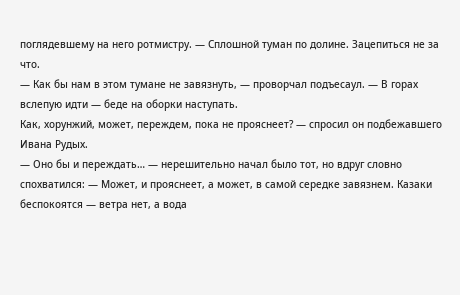поглядевшему на него ротмистру. — Сплошной туман по долине. Зацепиться не за что.
— Как бы нам в этом тумане не завязнуть, — проворчал подъесаул. — В горах вслепую идти — беде на оборки наступать.
Как, хорунжий, может, переждем, пока не прояснеет? — спросил он подбежавшего Ивана Рудых.
— Оно бы и переждать… — нерешительно начал было тот, но вдруг словно спохватился: — Может, и прояснеет, а может, в самой середке завязнем. Казаки беспокоятся — ветра нет, а вода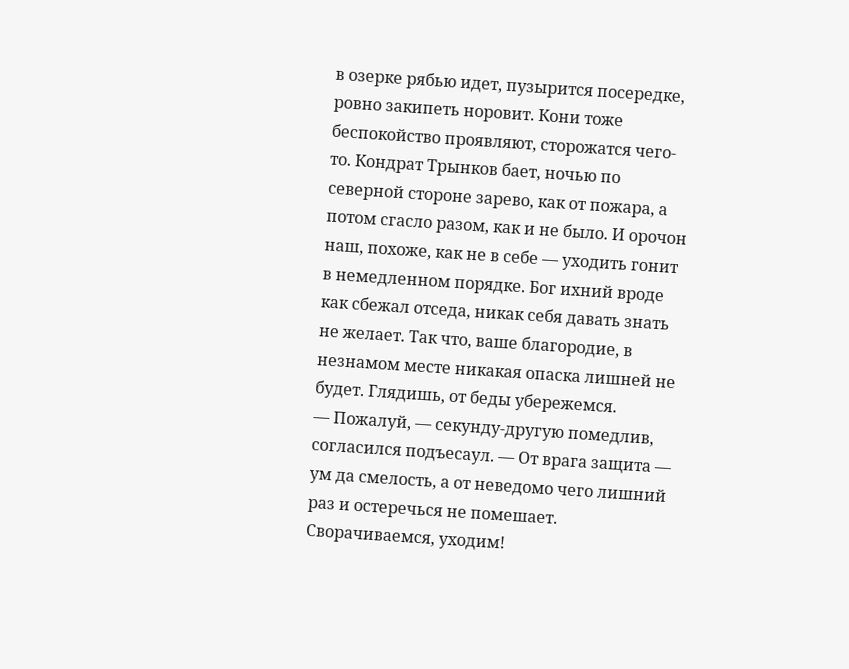в озерке рябью идет, пузырится посередке, ровно закипеть норовит. Кони тоже беспокойство проявляют, сторожатся чего-то. Кондрат Трынков бает, ночью по северной стороне зарево, как от пожара, а потом сгасло разом, как и не было. И орочон наш, похоже, как не в себе — уходить гонит в немедленном порядке. Бог ихний вроде как сбежал отседа, никак себя давать знать не желает. Так что, ваше благородие, в незнамом месте никакая опаска лишней не будет. Глядишь, от беды убережемся.
— Пожалуй, — секунду-другую помедлив, согласился подъесаул. — От врага защита — ум да смелость, а от неведомо чего лишний раз и остеречься не помешает. Сворачиваемся, уходим!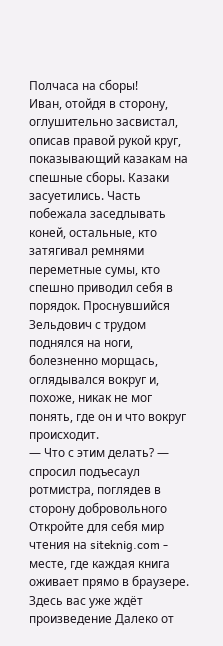Полчаса на сборы!
Иван, отойдя в сторону, оглушительно засвистал, описав правой рукой круг, показывающий казакам на спешные сборы. Казаки засуетились. Часть побежала заседлывать коней, остальные, кто затягивал ремнями переметные сумы, кто спешно приводил себя в порядок. Проснувшийся Зельдович с трудом поднялся на ноги, болезненно морщась, оглядывался вокруг и, похоже, никак не мог понять, где он и что вокруг происходит.
— Что с этим делать? — спросил подъесаул ротмистра, поглядев в сторону добровольного
Откройте для себя мир чтения на siteknig.com - месте, где каждая книга оживает прямо в браузере. Здесь вас уже ждёт произведение Далеко от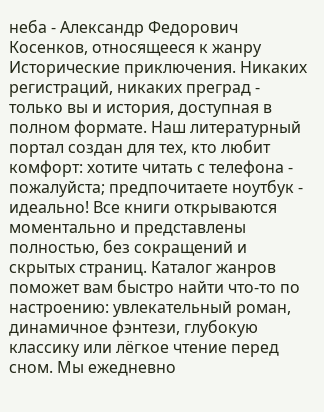неба - Александр Федорович Косенков, относящееся к жанру Исторические приключения. Никаких регистраций, никаких преград - только вы и история, доступная в полном формате. Наш литературный портал создан для тех, кто любит комфорт: хотите читать с телефона - пожалуйста; предпочитаете ноутбук - идеально! Все книги открываются моментально и представлены полностью, без сокращений и скрытых страниц. Каталог жанров поможет вам быстро найти что-то по настроению: увлекательный роман, динамичное фэнтези, глубокую классику или лёгкое чтение перед сном. Мы ежедневно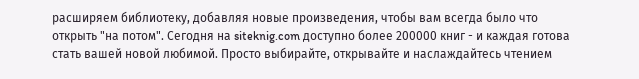расширяем библиотеку, добавляя новые произведения, чтобы вам всегда было что открыть "на потом". Сегодня на siteknig.com доступно более 200000 книг - и каждая готова стать вашей новой любимой. Просто выбирайте, открывайте и наслаждайтесь чтением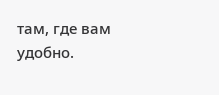там, где вам удобно.